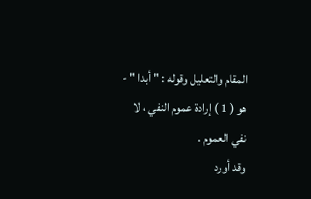المقام والتعليل وقوله : " أبدا " - هو ( 1 ) إرادة عموم النفي ، لا نفي العموم .
وقد أورد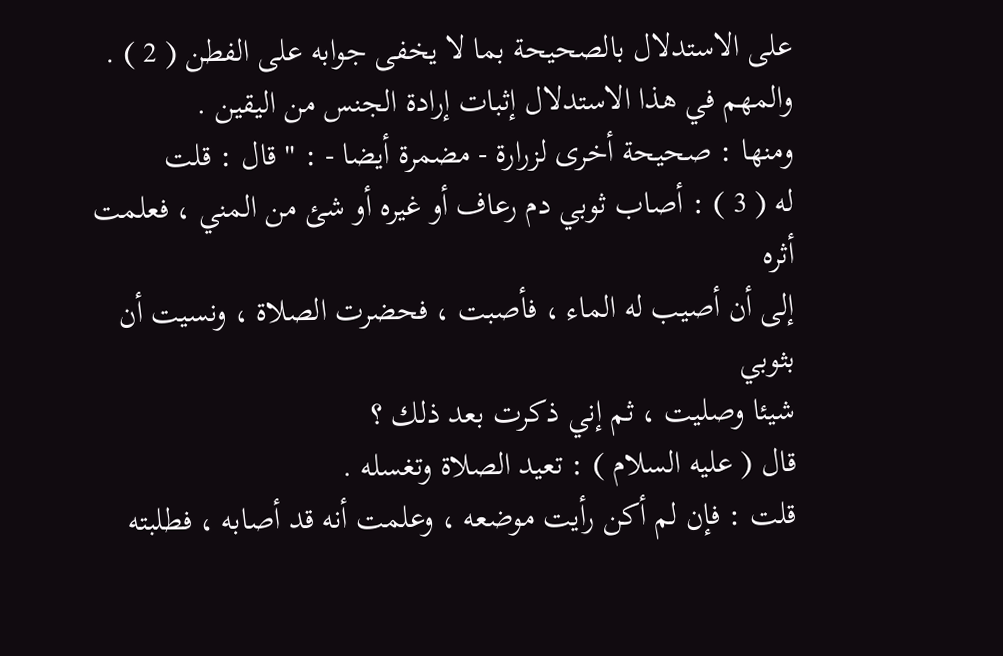على الاستدلال بالصحيحة بما لا يخفى جوابه على الفطن ( 2 ) .
والمهم في هذا الاستدلال إثبات إرادة الجنس من اليقين .
ومنها : صحيحة أخرى لزرارة - مضمرة أيضا - : " قال : قلت
له ( 3 ) : أصاب ثوبي دم رعاف أو غيره أو شئ من المني ، فعلمت أثره
إلى أن أصيب له الماء ، فأصبت ، فحضرت الصلاة ، ونسيت أن بثوبي
شيئا وصليت ، ثم إني ذكرت بعد ذلك ؟
قال ( عليه السلام ) : تعيد الصلاة وتغسله .
قلت : فإن لم أكن رأيت موضعه ، وعلمت أنه قد أصابه ، فطلبته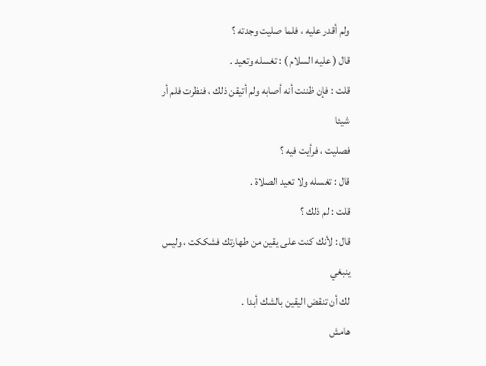ولم أقدر عليه ، فلما صليت وجدته ؟
قال ( عليه السلام ) : تغسله وتعيد .
قلت : فإن ظننت أنه أصابه ولم أتيقن ذلك ، فنظرت فلم أر شيئا
فصليت ، فرأيت فيه ؟
قال : تغسله ولا تعيد الصلاة .
قلت : لم ذلك ؟
قال : لأنك كنت على يقين من طهارتك فشككت ، وليس ينبغي
لك أن تنقض اليقين بالشك أبدا .
هامش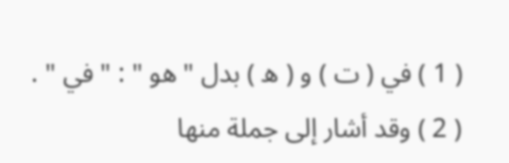( 1 ) في ( ت ) و ( ه ) بدل " هو " : " في " .
( 2 ) وقد أشار إلى جملة منها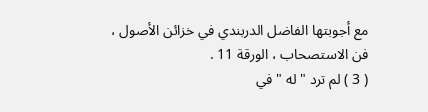مع أجوبتها الفاضل الدربندي في خزائن الأصول ،
فن الاستصحاب ، الورقة 11 .
( 3 ) لم ترد " له " في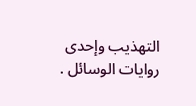التهذيب وإحدى روايات الوسائل .